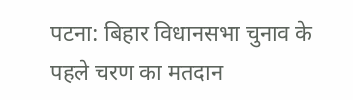पटना: बिहार विधानसभा चुनाव के पहले चरण का मतदान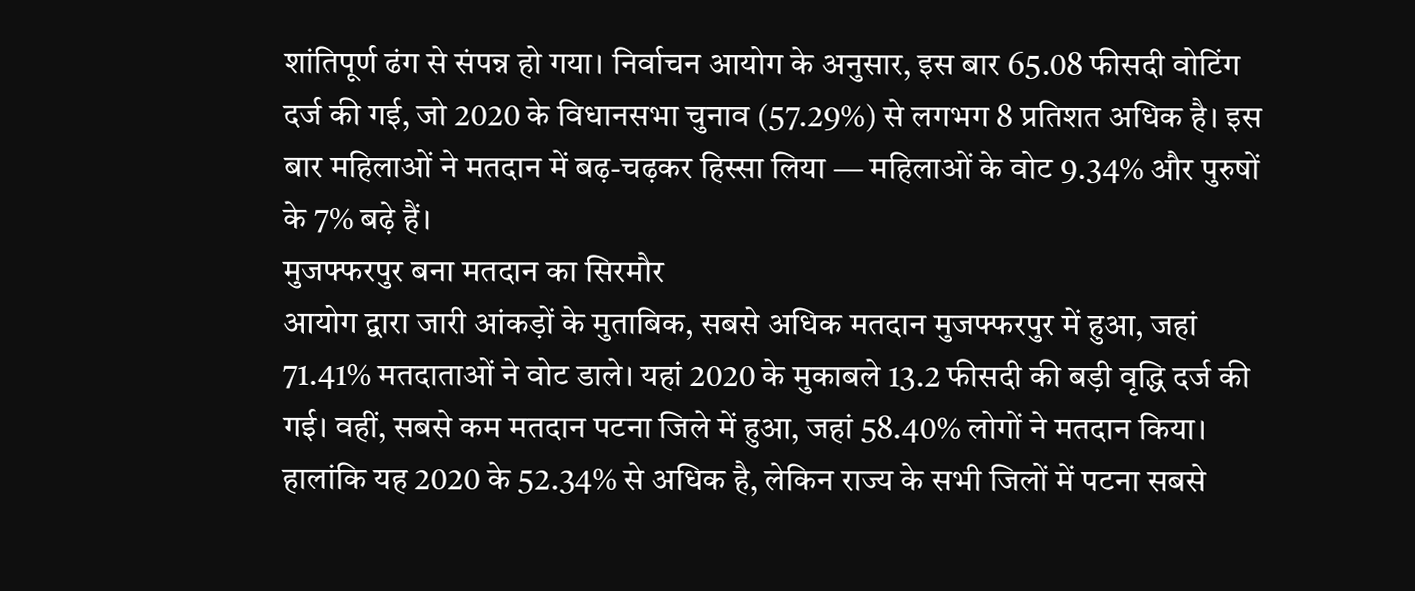शांतिपूर्ण ढंग से संपन्न हो गया। निर्वाचन आयोग के अनुसार, इस बार 65.08 फीसदी वोटिंग दर्ज की गई, जो 2020 के विधानसभा चुनाव (57.29%) से लगभग 8 प्रतिशत अधिक है। इस बार महिलाओं ने मतदान में बढ़-चढ़कर हिस्सा लिया — महिलाओं के वोट 9.34% और पुरुषों के 7% बढ़े हैं।
मुजफ्फरपुर बना मतदान का सिरमौर
आयोग द्वारा जारी आंकड़ों के मुताबिक, सबसे अधिक मतदान मुजफ्फरपुर में हुआ, जहां 71.41% मतदाताओं ने वोट डाले। यहां 2020 के मुकाबले 13.2 फीसदी की बड़ी वृद्धि दर्ज की गई। वहीं, सबसे कम मतदान पटना जिले में हुआ, जहां 58.40% लोगों ने मतदान किया। हालांकि यह 2020 के 52.34% से अधिक है, लेकिन राज्य के सभी जिलों में पटना सबसे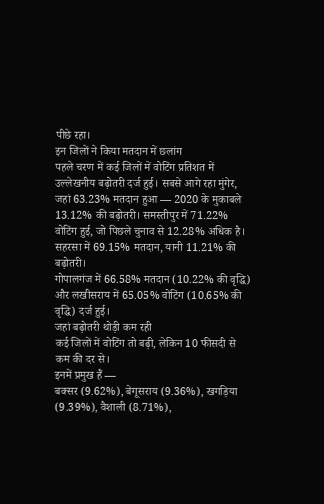पीछे रहा।
इन जिलों ने किया मतदान में छलांग
पहले चरण में कई जिलों में वोटिंग प्रतिशत में उल्लेखनीय बढ़ोतरी दर्ज हुई। सबसे आगे रहा मुंगेर, जहां 63.23% मतदान हुआ — 2020 के मुकाबले 13.12% की बढ़ोतरी। समस्तीपुर में 71.22% वोटिंग हुई, जो पिछले चुनाव से 12.28% अधिक है। सहरसा में 69.15% मतदान, यानी 11.21% की बढ़ोतरी।
गोपालगंज में 66.58% मतदान (10.22% की वृद्धि) और लखीसराय में 65.05% वोटिंग (10.65% की वृद्धि) दर्ज हुई।
जहां बढ़ोतरी थोड़ी कम रही
कई जिलों में वोटिंग तो बढ़ी, लेकिन 10 फीसदी से कम की दर से।
इनमें प्रमुख हैं —
बक्सर (9.62%), बेगूसराय (9.36%), खगड़िया (9.39%), वैशाली (8.71%),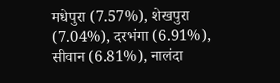मधेपुरा (7.57%), शेखपुरा (7.04%), दरभंगा (6.91%),
सीवान (6.81%), नालंदा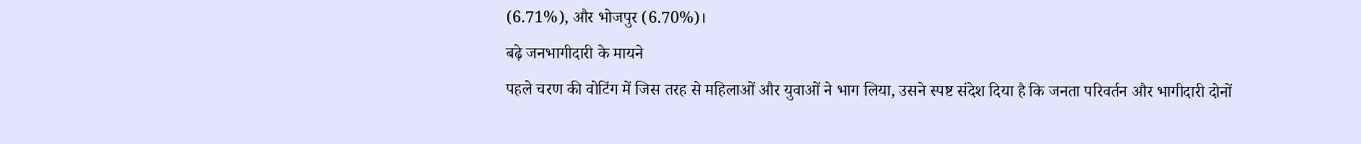(6.71%), और भोजपुर (6.70%)।
बढ़े जनभागीदारी के मायने
पहले चरण की वोटिंग में जिस तरह से महिलाओं और युवाओं ने भाग लिया, उसने स्पष्ट संदेश दिया है कि जनता परिवर्तन और भागीदारी दोनों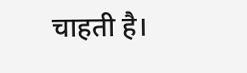चाहती है।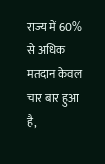राज्य में 60% से अधिक मतदान केवल चार बार हुआ है,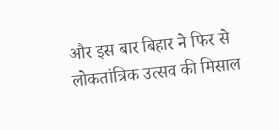और इस बार बिहार ने फिर से लोकतांत्रिक उत्सव की मिसाल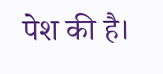पेश की है।